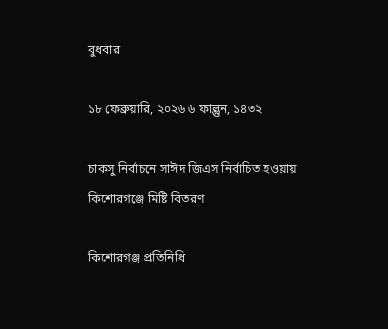বুধবার

১৮ ফেব্রুয়ারি, ২০২৬ ৬ ফাল্গুন, ১৪৩২

চাকসু নির্বাচনে সাঈদ জিএস নির্বাচিত হওয়ায় কিশোরগঞ্জে মিষ্টি বিতরণ

কিশোরগঞ্জ প্রতিনিধি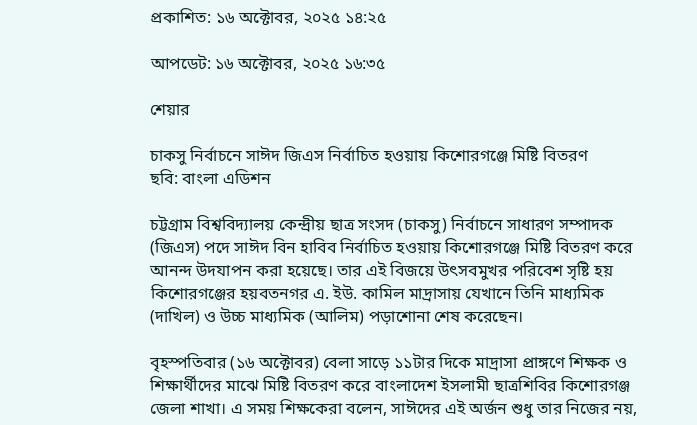প্রকাশিত: ১৬ অক্টোবর, ২০২৫ ১৪:২৫

আপডেট: ১৬ অক্টোবর, ২০২৫ ১৬:৩৫

শেয়ার

চাকসু নির্বাচনে সাঈদ জিএস নির্বাচিত হওয়ায় কিশোরগঞ্জে মিষ্টি বিতরণ
ছবি: বাংলা এডিশন

চট্টগ্রাম বিশ্ববিদ্যালয় কেন্দ্রীয় ছাত্র সংসদ (চাকসু) নির্বাচনে সাধারণ সম্পাদক (জিএস) পদে সাঈদ বিন হাবিব নির্বাচিত হওয়ায় কিশোরগঞ্জে মিষ্টি বিতরণ করে আনন্দ উদযাপন করা হয়েছে। তার এই বিজয়ে উৎসবমুখর পরিবেশ সৃষ্টি হয় কিশোরগঞ্জের হয়বতনগর এ. ইউ. কামিল মাদ্রাসায় যেখানে তিনি মাধ্যমিক (দাখিল) ও উচ্চ মাধ্যমিক (আলিম) পড়াশোনা শেষ করেছেন।

বৃহস্পতিবার (১৬ অক্টোবর) বেলা সাড়ে ১১টার দিকে মাদ্রাসা প্রাঙ্গণে শিক্ষক ও শিক্ষার্থীদের মাঝে মিষ্টি বিতরণ করে বাংলাদেশ ইসলামী ছাত্রশিবির কিশোরগঞ্জ জেলা শাখা। এ সময় শিক্ষকেরা বলেন, সাঈদের এই অর্জন শুধু তার নিজের নয়,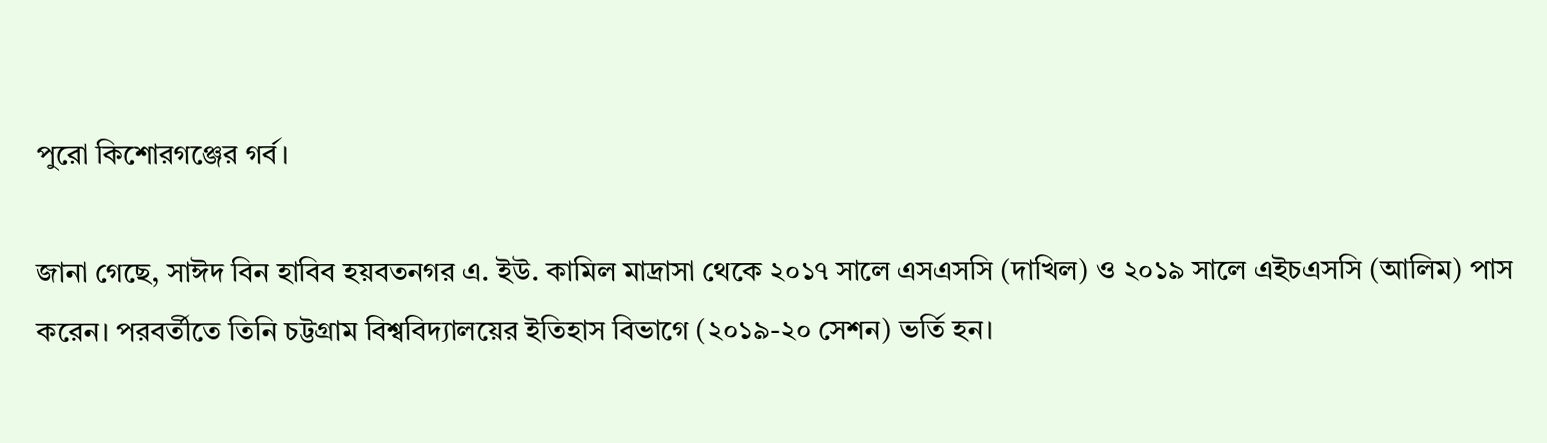পুরো কিশোরগঞ্জের গর্ব।

জানা গেছে, সাঈদ বিন হাবিব হয়বতনগর এ. ইউ. কামিল মাদ্রাসা থেকে ২০১৭ সালে এসএসসি (দাখিল) ও ২০১৯ সালে এইচএসসি (আলিম) পাস করেন। পরবর্তীতে তিনি চট্টগ্রাম বিশ্ববিদ্যালয়ের ইতিহাস বিভাগে (২০১৯-২০ সেশন) ভর্তি হন।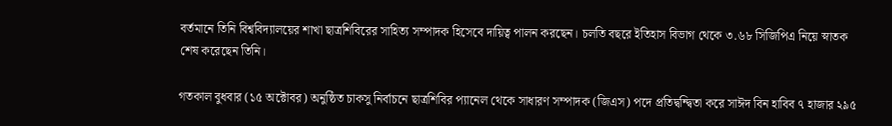বর্তমানে তিনি বিশ্ববিদ্যালয়ের শাখা ছাত্রশিবিরের সাহিত্য সম্পাদক হিসেবে দায়িত্ব পালন করছেন। চলতি বছরে ইতিহাস বিভাগ থেকে ৩.৬৮ সিজিপিএ নিয়ে স্নাতক শেষ করেছেন তিনি।

গতকাল বুধবার (১৫ অক্টোবর) অনুষ্ঠিত চাকসু নির্বাচনে ছাত্রশিবির প্যানেল থেকে সাধারণ সম্পাদক (জিএস) পদে প্রতিদ্বন্দ্বিতা করে সাঈদ বিন হাবিব ৭ হাজার ২৯৫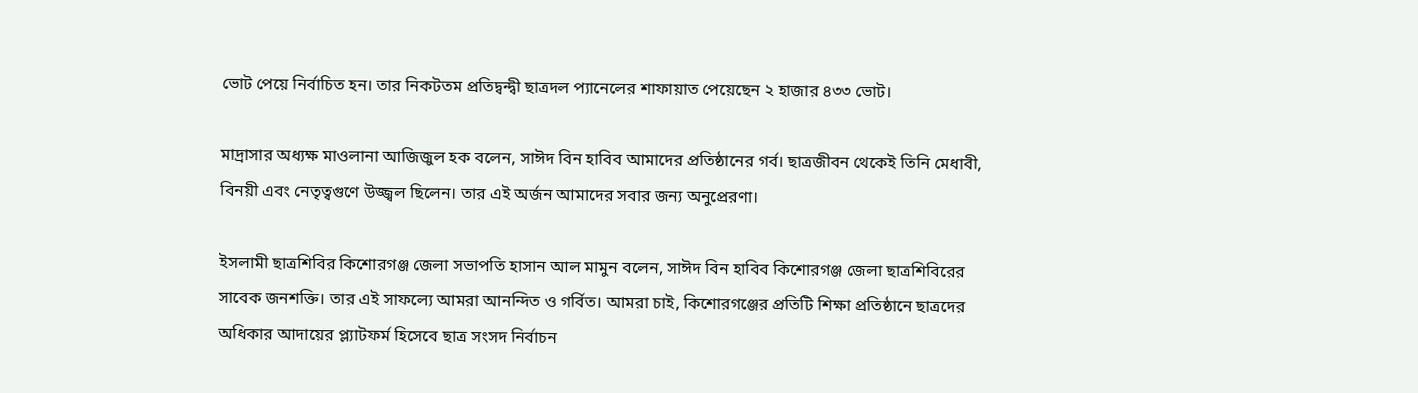ভোট পেয়ে নির্বাচিত হন। তার নিকটতম প্রতিদ্বন্দ্বী ছাত্রদল প্যানেলের শাফায়াত পেয়েছেন ২ হাজার ৪৩৩ ভোট।

মাদ্রাসার অধ্যক্ষ মাওলানা আজিজুল হক বলেন, সাঈদ বিন হাবিব আমাদের প্রতিষ্ঠানের গর্ব। ছাত্রজীবন থেকেই তিনি মেধাবী, বিনয়ী এবং নেতৃত্বগুণে উজ্জ্বল ছিলেন। তার এই অর্জন আমাদের সবার জন্য অনুপ্রেরণা।

ইসলামী ছাত্রশিবির কিশোরগঞ্জ জেলা সভাপতি হাসান আল মামুন বলেন, সাঈদ বিন হাবিব কিশোরগঞ্জ জেলা ছাত্রশিবিরের সাবেক জনশক্তি। তার এই সাফল্যে আমরা আনন্দিত ও গর্বিত। আমরা চাই, কিশোরগঞ্জের প্রতিটি শিক্ষা প্রতিষ্ঠানে ছাত্রদের অধিকার আদায়ের প্ল্যাটফর্ম হিসেবে ছাত্র সংসদ নির্বাচন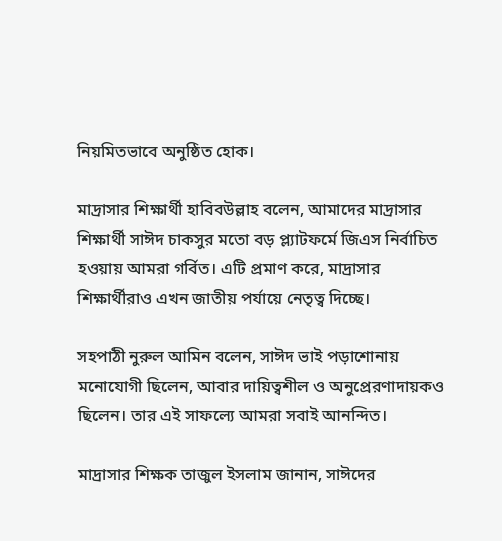নিয়মিতভাবে অনুষ্ঠিত হোক।

মাদ্রাসার শিক্ষার্থী হাবিবউল্লাহ বলেন, আমাদের মাদ্রাসার শিক্ষার্থী সাঈদ চাকসুর মতো বড় প্ল্যাটফর্মে জিএস নির্বাচিত হওয়ায় আমরা গর্বিত। এটি প্রমাণ করে, মাদ্রাসার শিক্ষার্থীরাও এখন জাতীয় পর্যায়ে নেতৃত্ব দিচ্ছে।

সহপাঠী নুরুল আমিন বলেন, সাঈদ ভাই পড়াশোনায় মনোযোগী ছিলেন, আবার দায়িত্বশীল ও অনুপ্রেরণাদায়কও ছিলেন। তার এই সাফল্যে আমরা সবাই আনন্দিত।

মাদ্রাসার শিক্ষক তাজুল ইসলাম জানান, সাঈদের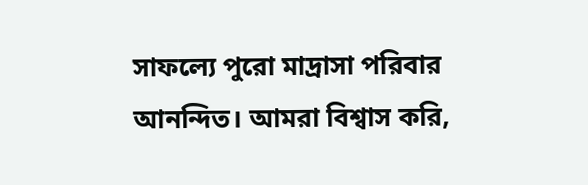সাফল্যে পুরো মাদ্রাসা পরিবার আনন্দিত। আমরা বিশ্বাস করি,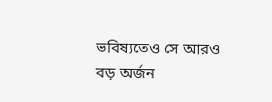ভবিষ্যতেও সে আরও বড় অর্জন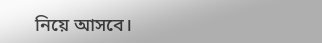নিয়ে আসবে।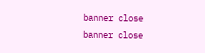banner close
banner close